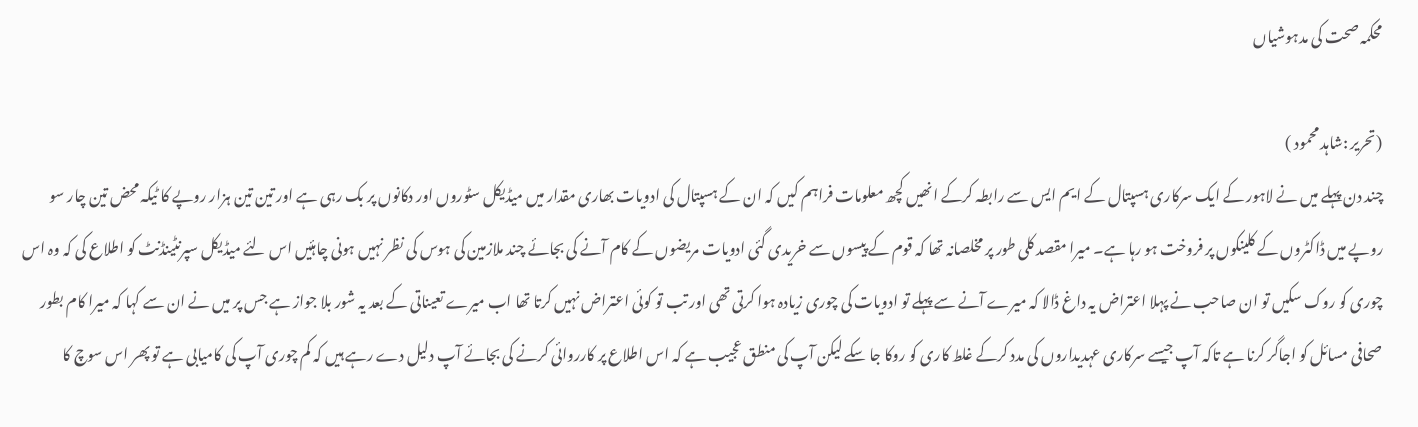محکمہ صحت کی مدہوشیاں

(تحریر :شاہد محمود )
چند دن پہلے میں نے لاہور کے ایک سرکاری ہسپتال کے ایم ایس سے رابطہ کرکے انھیں کچھ معلومات فراہم کیں کہ ان کے ہسپتال کی ادویات بھاری مقدار میں میڈیکل سٹوروں اور دکانوں پر بک رہی ہے اور تین تین ہزار روپے کا ٹیکہ محض تین چار سو روپے میں ڈاکٹروں کے کلینکوں پر فروخت ہو رہا ہے۔ میرا مقصد کلی طور پر مخلصانہ تھا کہ قوم کے پیسوں سے خریدی گئی ادویات مریضوں کے کام آنے کی بجائے چند ملازمین کی ہوس کی نظر نہیں ہونی چاہئیں اس لئے میڈیکل سپرنٹینڈنٹ کو اطلاع کی کہ وہ اس چوری کو روک سکیں تو ان صاحب نے پہلا اعتراض یہ داغ ڈالا کہ میرے آنے سے پہلے تو ادویات کی چوری زیادہ ہوا کرتی تھی اور تب تو کوئی اعتراض نہیں کرتا تھا اب میرے تعیناتی کے بعد یہ شور بلا جواز ہے جس پر میں نے ان سے کہا کہ میرا کام بطور صحافی مسائل کو اجاگر کرنا ہے تاکہ آپ جیسے سرکاری عہدیداروں کی مدد کرکے غلط کاری کو روکا جا سکے لیکن آپ کی منطق عجیب ہے کہ اس اطلاع پر کارروائی کرنے کی بجائے آپ دلیل دے رہے ہیں کہ کم چوری آپ کی کامیابی ہے تو پھر اس سوچ کا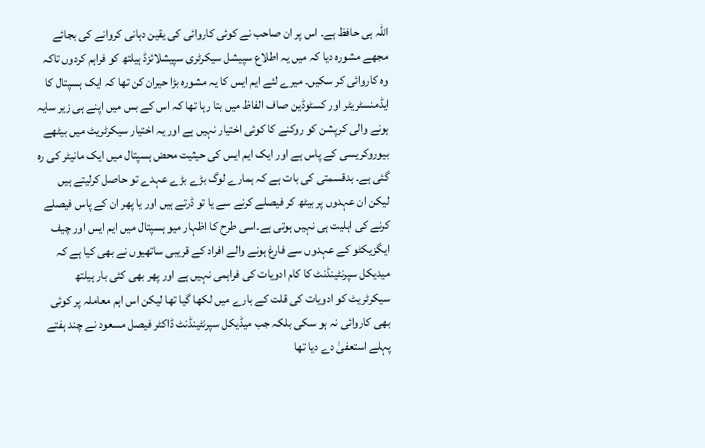اللہ ہی حافظ ہے۔ اس پر ان صاحب نے کوئی کاروائی کی یقین دہانی کروانے کی بجائے مجھے مشورہ دیا کہ میں یہ اطلاع سپیشل سیکرٹری سپیشلائزڈ ہیلتھ کو فراہم کردوں تاکہ وہ کاروائی کر سکیں۔ میرے لئے ایم ایس کا یہ مشورہ بڑا حیران کن تھا کہ ایک ہسپتال کا ایڈمنسٹریٹر اور کسٹوڈین صاف الفاظ میں بتا رہا تھا کہ اس کے بس میں اپنے ہی زیر سایہ ہونے والی کرپشن کو روکنے کا کوئی اختیار نہیں ہے اور یہ اختیار سیکرٹریٹ میں بیٹھے بیوروکریسی کے پاس ہے اور ایک ایم ایس کی حیثیت محض ہسپتال میں ایک مانیٹر کی رہ گئی ہے۔ بدقسمتی کی بات ہے کہ ہمارے لوگ بڑے بڑے عہدے تو حاصل کرلیتے ہیں لیکن ان عہدوں پر بیٹھ کر فیصلے کرنے سے یا تو ڈرتے ہیں اور یا پھر ان کے پاس فیصلے کرنے کی اہلیت ہی نہیں ہوتی ہے۔اسی طرح کا اظہار میو ہسپتال میں ایم ایس اور چیف ایگزیکٹو کے عہدوں سے فارغ ہونے والے افراد کے قریبی ساتھیوں نے بھی کیا ہے کہ میدیکل سپرنٹینڈنٹ کا کام ادویات کی فراہمی نہیں ہے اور پھر بھی کئی بار ہیلتھ سیکرٹریٹ کو ادویات کی قلت کے بارے میں لکھا گیا تھا لیکن اس اہم معاملہ پر کوئی بھی کاروائی نہ ہو سکی بلکہ جب میڈیکل سپرنٹینڈنٹ ڈاکٹر فیصل مسعود نے چند ہفتے پہلے استعفیٰ دے دیا تھا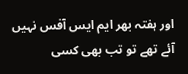اور ہفتہ بھر ایم ایس آفس نہیں آئے تھے تو تب بھی کسی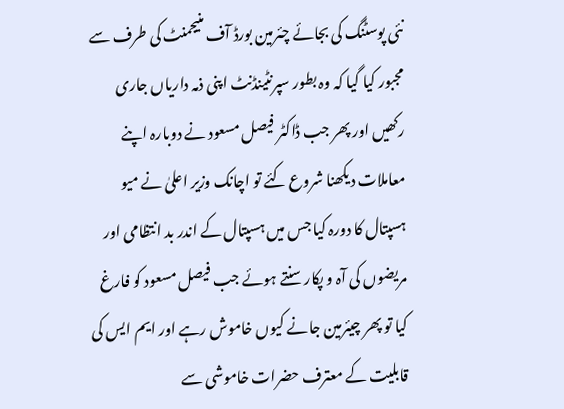نئی پوسٹنگ کی بجائے چئرمین بورڈ آف منیجمنٹ کی طرف سے مجبور کیا گیا کہ وہ بطور سپرنٹینڈنٹ اپنی ذمہ داریاں جاری رکھیں اور پھر جب ڈاکٹر فیصل مسعود نے دوبارہ اپنے معاملات دیکھنا شروع کئے تو اچانک وزیر اعلیٰ نے میو ہسپتال کا دورہ کیا جس میں ہسپتال کے اندر بد انتظامی اور مریضوں کی آہ و پکار سنتے ہوئے جب فیصل مسعود کو فارغ کیا تو پھر چیئرمین جانے کیوں خاموش رہے اور ایم ایس کی قابلیت کے معترف حضرات خاموشی سے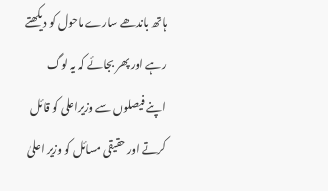ہاتھ باندھے سارے ماحول کو دیکھتے رہے اور پھر بجائے کہ یہ لوگ اپنے فیصلوں سے وزیراعلی کو قائل کرتے اور حقیقی مسائل کو وزیر اعلیٰ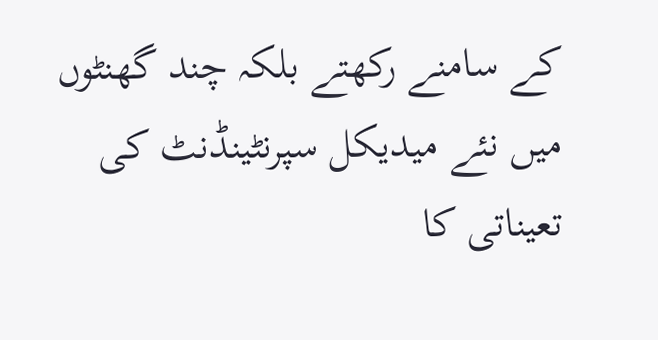کے سامنے رکھتے بلکہ چند گھنٹوں میں نئے میدیکل سپرنٹینڈنٹ کی تعیناتی کا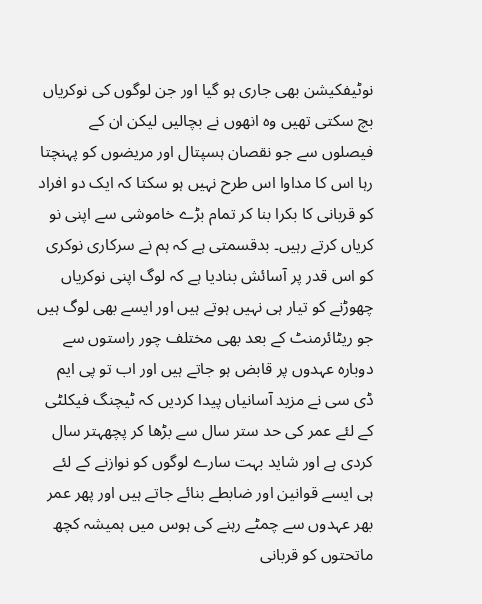نوٹیفکیشن بھی جاری ہو گیا اور جن لوگوں کی نوکریاں بچ سکتی تھیں وہ انھوں نے بچالیں لیکن ان کے فیصلوں سے جو نقصان ہسپتال اور مریضوں کو پہنچتا رہا اس کا مداوا اس طرح نہیں ہو سکتا کہ ایک دو افراد کو قربانی کا بکرا بنا کر تمام بڑے خاموشی سے اپنی نو کریاں کرتے رہیں۔ بدقسمتی ہے کہ ہم نے سرکاری نوکری کو اس قدر پر آسائش بنادیا ہے کہ لوگ اپنی نوکریاں چھوڑنے کو تیار ہی نہیں ہوتے ہیں اور ایسے بھی لوگ ہیں جو ریٹائرمنٹ کے بعد بھی مختلف چور راستوں سے دوبارہ عہدوں پر قابض ہو جاتے ہیں اور اب تو پی ایم ڈی سی نے مزید آسانیاں پیدا کردیں کہ ٹیچنگ فیکلٹی کے لئے عمر کی حد ستر سال سے بڑھا کر پچھہتر سال کردی ہے اور شاید بہت سارے لوگوں کو نوازنے کے لئے ہی ایسے قوانین اور ضابطے بنائے جاتے ہیں اور پھر عمر بھر عہدوں سے چمٹے رہنے کی ہوس میں ہمیشہ کچھ ماتحتوں کو قربانی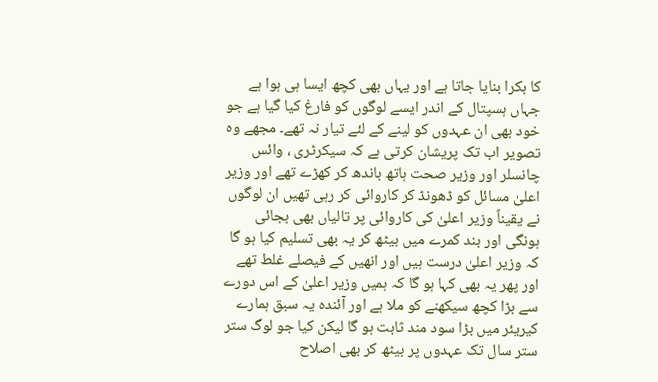کا بکرا بنایا جاتا ہے اور یہاں بھی کچھ ایسا ہی ہوا ہے جہاں ہسپتال کے اندر ایسے لوگوں کو فارغ کیا گیا ہے جو خود بھی ان عہدوں کو لینے کے لئے تیار نہ تھے۔ مجھے وہ تصویر اب تک پریشان کرتی ہے کہ سیکرٹری ، وائس چانسلر اور وزیر صحت ہاتھ باندھ کر کھڑے تھے اور وزیر اعلیٰ مسائل کو ڈھونڈ کر کاروائی کر رہی تھیں ان لوگوں نے یقیناً وزیر اعلیٰ کی کاروائی پر تالیاں بھی بجائی ہونگی اور بند کمرے میں بیٹھ کر یہ بھی تسلیم کیا ہو گا کہ وزیر اعلیٰ درست ہیں اور انھیں کے فیصلے غلط تھے اور پھر یہ بھی کہا ہو گا کہ ہمیں وزیر اعلیٰ کے اس دورے سے بڑا کچھ سیکھنے کو ملا ہے اور آئندہ یہ سبق ہمارے کیریئر میں بڑا سود مند ثابت ہو گا لیکن کیا جو لوگ ستر ستر سال تک عہدوں پر بیٹھ کر بھی اصلاح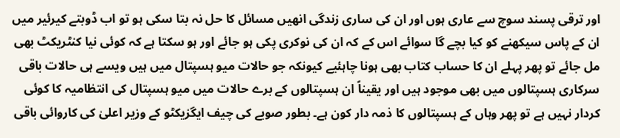اور ترقی پسند سوچ سے عاری ہوں اور ان کی ساری زندگی انھیں مسائل کا حل نہ بتا سکی ہو تو اب ڈوبتے کیرئیر میں ان کے پاس سیکھنے کو کیا بچے گا سوائے اس کے کہ ان کی نوکری پکی ہو جائے اور ہو سکتا ہے کہ کوئی نیا کنٹریکٹ بھی مل جائے تو پھر پہلے ان کا حساب کتاب بھی ہونا چاہئیے کیونکہ جو حالات میو ہسپتال میں ہیں ویسے ہی حالات باقی سرکاری ہسپتالوں میں بھی موجود ہیں اور یقیناً ان ہسپتالوں کے برے حالات میں میو ہسپتال کی انتظامیہ کا کوئی کردار نہیں ہے تو پھر وہاں کے ہسپتالوں کا ذمہ دار کون ہے۔ بطور صوبے کی چیف ایگزیکٹو کے وزیر اعلیٰ کی کاروائی باقی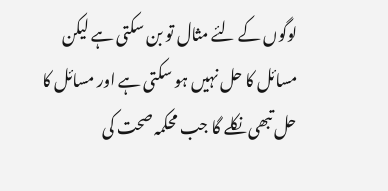لوگوں کے لئے مثال تو بن سکتی ہے لیکن مسائل کا حل نہیں ہو سکتی ہے اور مسائل کا حل تبھی نکلے گا جب محکمہ صحت کی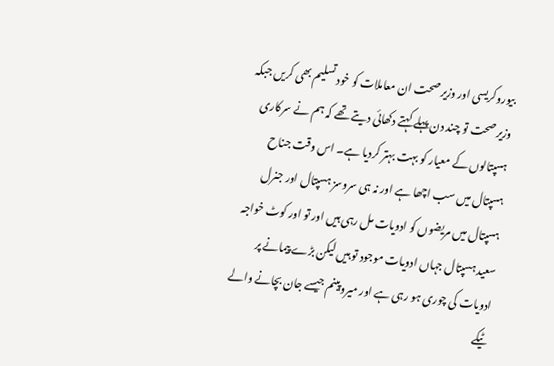بیوروکریسی اور وزیر صحت ان معاملات کو خود تسلیم بھی کریں جبکہ وزیر صحت تو چند دن پہلے کہتے دکھائی دیتے تھے کہ ہم نے سرکاری ہسپتالوں کے معیار کو بہت بہتر کردیا ہے۔ اس وقت جناح ہسپتال میں سب اچھا ہے اور نہ ہی سروسز ہسپتال اور جنرل ہسپتال میں مریضوں کو ادویات مل رہی ہیں اور تو اور کوٹ خواجہ سعید ہسپتال جہاں ادویات موجود تو ہیں لیکن بڑے پیمانے پر ادویات کی چوری ہو رہی ہے اور میروپینم جیسے جان بچانے والے ٹیکے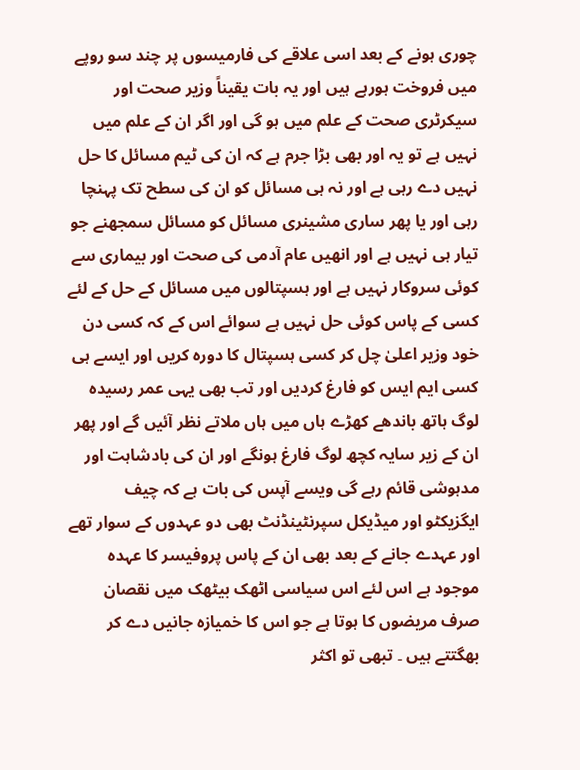چوری ہونے کے بعد اسی علاقے کی فارمیسوں پر چند سو روپے میں فروخت ہورہے ہیں اور یہ بات یقیناً وزیر صحت اور سیکرٹری صحت کے علم میں ہو گی اور اگر ان کے علم میں نہیں ہے تو یہ اور بھی بڑا جرم ہے کہ ان کی ٹیم مسائل کا حل نہیں دے رہی ہے اور نہ ہی مسائل کو ان کی سطح تک پہنچا رہی اور یا پھر ساری مشینری مسائل کو مسائل سمجھنے جو تیار ہی نہیں ہے اور انھیں عام آدمی کی صحت اور بیماری سے کوئی سروکار نہیں ہے اور ہسپتالوں میں مسائل کے حل کے لئے کسی کے پاس کوئی حل نہیں ہے سوائے اس کے کہ کسی دن خود وزیر اعلیٰ چل کر کسی ہسپتال کا دورہ کریں اور ایسے ہی کسی ایم ایس کو فارغ کردیں اور تب بھی یہی عمر رسیدہ لوگ ہاتھ باندھے کھڑے ہاں میں ہاں ملاتے نظر آئیں گے اور پھر ان کے زیر سایہ کچھ لوگ فارغ ہونگے اور ان کی بادشاہت اور مدہوشی قائم رہے گی ویسے آپس کی بات ہے کہ چیف ایگزیکٹو اور میڈیکل سپرنٹینڈنٹ بھی دو عہدوں کے سوار تھے اور عہدے جانے کے بعد بھی ان کے پاس پروفیسر کا عہدہ موجود ہے اس لئے اس سیاسی اٹھک بیٹھک میں نقصان صرف مریضوں کا ہوتا ہے جو اس کا خمیازہ جانیں دے کر بھگتتے ہیں ۔ تبھی تو اکثر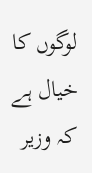لوگوں کا خیال ہے کہ وزیر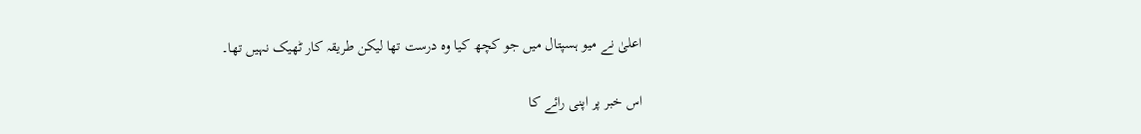اعلیٰ نے میو ہسپتال میں جو کچھ کیا وہ درست تھا لیکن طریقہ کار ٹھیک نہیں تھا۔

اس خبر پر اپنی رائے کا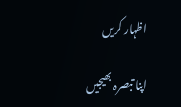اظہار کریں

اپنا تبصرہ بھیجیں